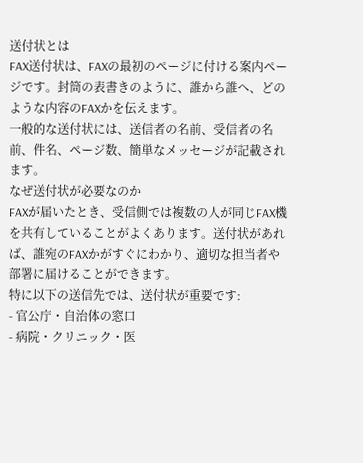送付状とは
FAX送付状は、FAXの最初のページに付ける案内ページです。封筒の表書きのように、誰から誰へ、どのような内容のFAXかを伝えます。
一般的な送付状には、送信者の名前、受信者の名前、件名、ページ数、簡単なメッセージが記載されます。
なぜ送付状が必要なのか
FAXが届いたとき、受信側では複数の人が同じFAX機を共有していることがよくあります。送付状があれば、誰宛のFAXかがすぐにわかり、適切な担当者や部署に届けることができます。
特に以下の送信先では、送付状が重要です:
- 官公庁・自治体の窓口
- 病院・クリニック・医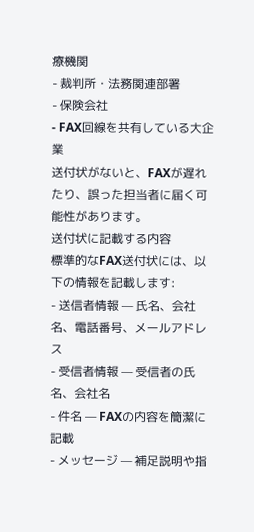療機関
- 裁判所・法務関連部署
- 保険会社
- FAX回線を共有している大企業
送付状がないと、FAXが遅れたり、誤った担当者に届く可能性があります。
送付状に記載する内容
標準的なFAX送付状には、以下の情報を記載します:
- 送信者情報 — 氏名、会社名、電話番号、メールアドレス
- 受信者情報 — 受信者の氏名、会社名
- 件名 — FAXの内容を簡潔に記載
- メッセージ — 補足説明や指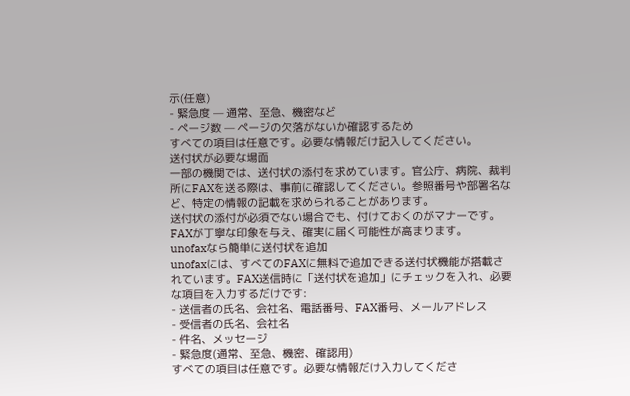示(任意)
- 緊急度 — 通常、至急、機密など
- ページ数 — ページの欠落がないか確認するため
すべての項目は任意です。必要な情報だけ記入してください。
送付状が必要な場面
一部の機関では、送付状の添付を求めています。官公庁、病院、裁判所にFAXを送る際は、事前に確認してください。参照番号や部署名など、特定の情報の記載を求められることがあります。
送付状の添付が必須でない場合でも、付けておくのがマナーです。FAXが丁寧な印象を与え、確実に届く可能性が高まります。
unofaxなら簡単に送付状を追加
unofaxには、すべてのFAXに無料で追加できる送付状機能が搭載されています。FAX送信時に「送付状を追加」にチェックを入れ、必要な項目を入力するだけです:
- 送信者の氏名、会社名、電話番号、FAX番号、メールアドレス
- 受信者の氏名、会社名
- 件名、メッセージ
- 緊急度(通常、至急、機密、確認用)
すべての項目は任意です。必要な情報だけ入力してくださ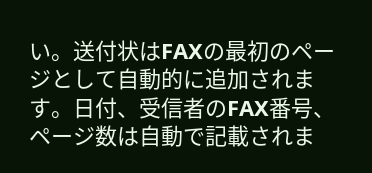い。送付状はFAXの最初のページとして自動的に追加されます。日付、受信者のFAX番号、ページ数は自動で記載されま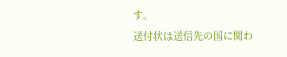す。
送付状は送信先の国に関わ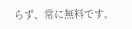らず、常に無料です。